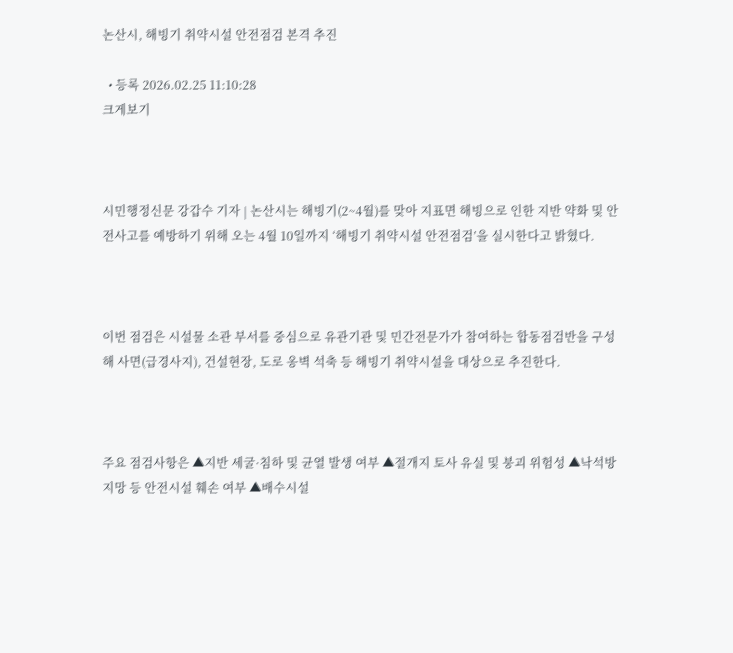논산시, 해빙기 취약시설 안전점검 본격 추진

  • 등록 2026.02.25 11:10:28
크게보기



시민행정신문 강갑수 기자 | 논산시는 해빙기(2~4월)를 맞아 지표면 해빙으로 인한 지반 약화 및 안전사고를 예방하기 위해 오는 4월 10일까지 ‘해빙기 취약시설 안전점검’을 실시한다고 밝혔다.



이번 점검은 시설물 소관 부서를 중심으로 유관기관 및 민간전문가가 참여하는 합동점검반을 구성해 사면(급경사지), 건설현장, 도로 옹벽 석축 등 해빙기 취약시설을 대상으로 추진한다.



주요 점검사항은 ▲지반 세굴·침하 및 균열 발생 여부 ▲절개지 토사 유실 및 붕괴 위험성 ▲낙석방지망 등 안전시설 훼손 여부 ▲배수시설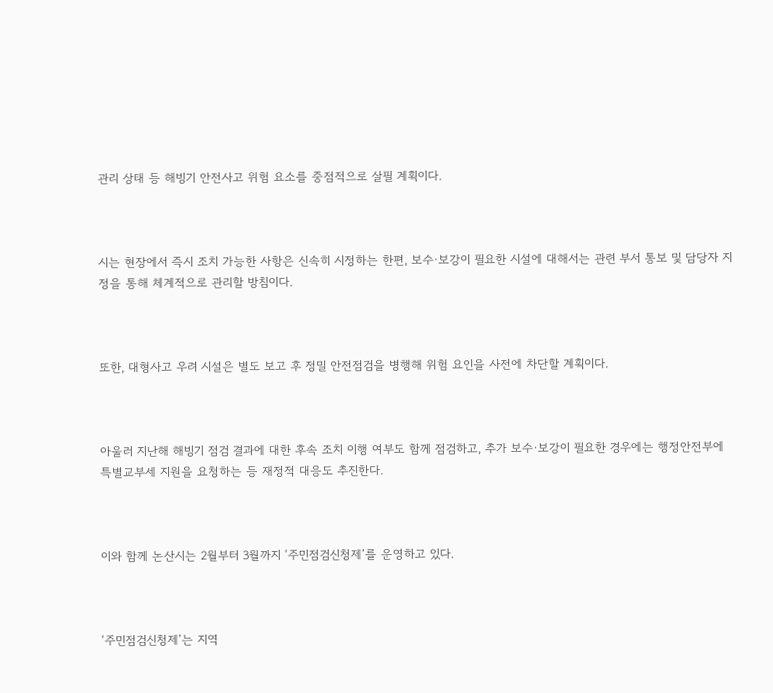관리 상태 등 해빙기 안전사고 위험 요소를 중점적으로 살필 계획이다.



시는 현장에서 즉시 조치 가능한 사항은 신속히 시정하는 한편, 보수·보강이 필요한 시설에 대해서는 관련 부서 통보 및 담당자 지정을 통해 체계적으로 관리할 방침이다.



또한, 대형사고 우려 시설은 별도 보고 후 정밀 안전점검을 병행해 위험 요인을 사전에 차단할 계획이다.



아울러 지난해 해빙기 점검 결과에 대한 후속 조치 이행 여부도 함께 점검하고, 추가 보수·보강이 필요한 경우에는 행정안전부에 특별교부세 지원을 요청하는 등 재정적 대응도 추진한다.



이와 함께 논산시는 2월부터 3월까지 ‘주민점검신청제’를 운영하고 있다.



‘주민점검신청제’는 지역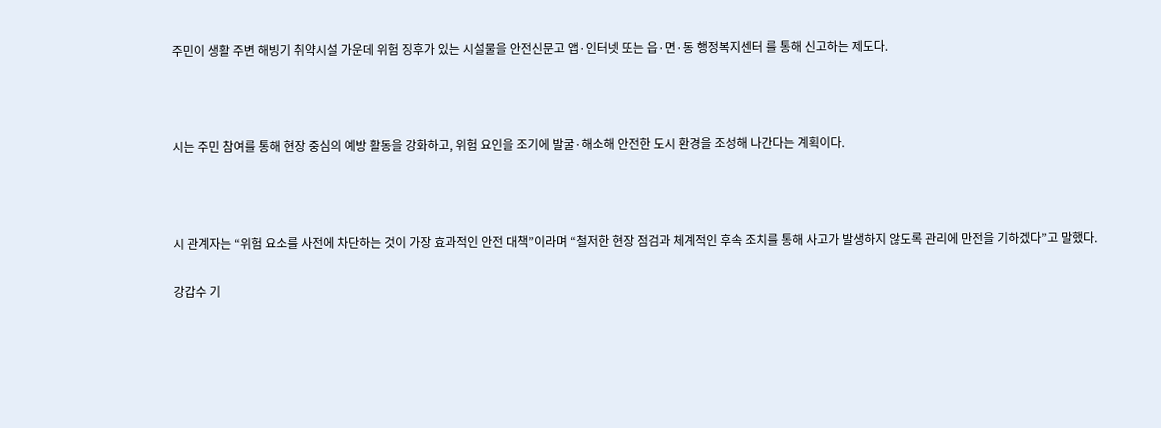주민이 생활 주변 해빙기 취약시설 가운데 위험 징후가 있는 시설물을 안전신문고 앱·인터넷 또는 읍·면·동 행정복지센터 를 통해 신고하는 제도다.



시는 주민 참여를 통해 현장 중심의 예방 활동을 강화하고, 위험 요인을 조기에 발굴·해소해 안전한 도시 환경을 조성해 나간다는 계획이다.



시 관계자는 “위험 요소를 사전에 차단하는 것이 가장 효과적인 안전 대책”이라며 “철저한 현장 점검과 체계적인 후속 조치를 통해 사고가 발생하지 않도록 관리에 만전을 기하겠다”고 말했다.

강갑수 기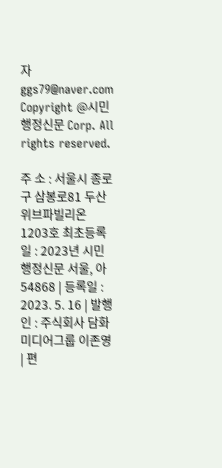자 ggs79@naver.com
Copyright @시민행정신문 Corp. All rights reserved.

주 소 : 서울시 종로구 삼봉로81 두산위브파빌리온 1203호 최초등록일 : 2023년 시민행정신문 서울, 아54868 | 등록일 : 2023. 5. 16 | 발행인 : 주식회사 담화미디어그룹 이존영 | 편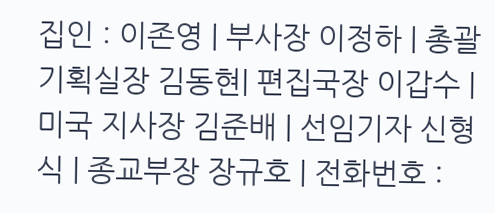집인 : 이존영 | 부사장 이정하 | 총괄기획실장 김동현| 편집국장 이갑수 | 미국 지사장 김준배 | 선임기자 신형식 | 종교부장 장규호 | 전화번호 :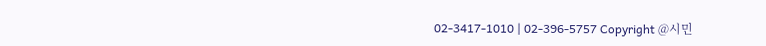02-3417-1010 | 02-396-5757 Copyright @시민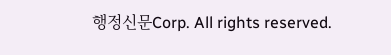행정신문Corp. All rights reserved.